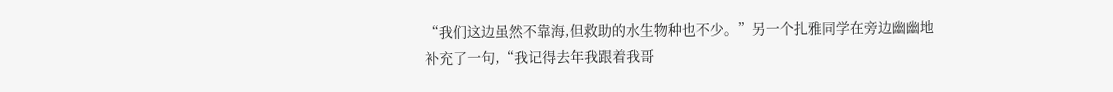“我们这边虽然不靠海,但救助的水生物种也不少。”另一个扎雅同学在旁边幽幽地补充了一句,“我记得去年我跟着我哥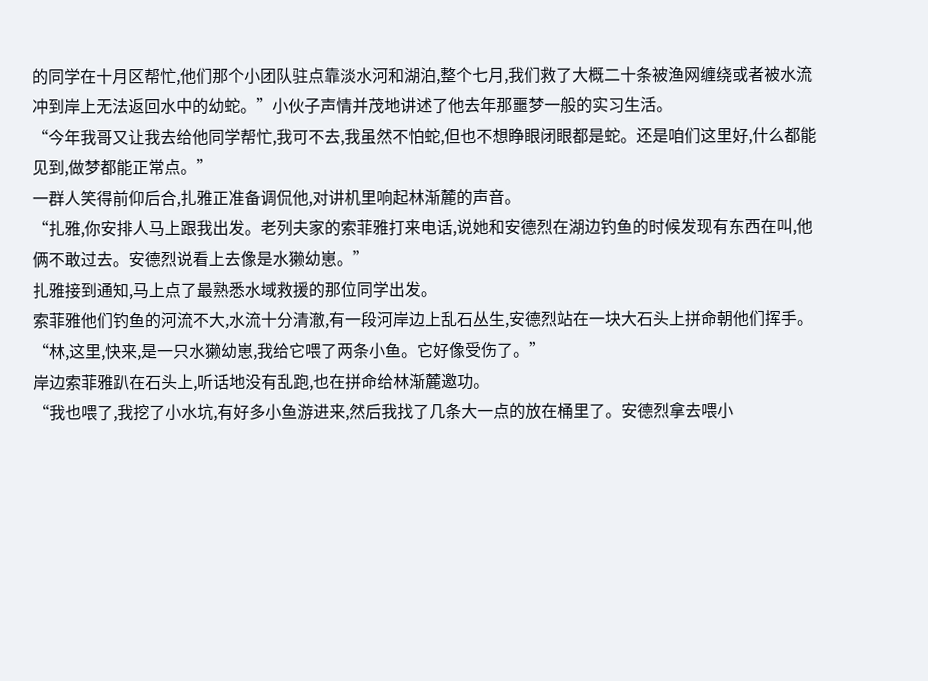的同学在十月区帮忙,他们那个小团队驻点靠淡水河和湖泊,整个七月,我们救了大概二十条被渔网缠绕或者被水流冲到岸上无法返回水中的幼蛇。”小伙子声情并茂地讲述了他去年那噩梦一般的实习生活。
“今年我哥又让我去给他同学帮忙,我可不去,我虽然不怕蛇,但也不想睁眼闭眼都是蛇。还是咱们这里好,什么都能见到,做梦都能正常点。”
一群人笑得前仰后合,扎雅正准备调侃他,对讲机里响起林渐麓的声音。
“扎雅,你安排人马上跟我出发。老列夫家的索菲雅打来电话,说她和安德烈在湖边钓鱼的时候发现有东西在叫,他俩不敢过去。安德烈说看上去像是水獭幼崽。”
扎雅接到通知,马上点了最熟悉水域救援的那位同学出发。
索菲雅他们钓鱼的河流不大,水流十分清澈,有一段河岸边上乱石丛生,安德烈站在一块大石头上拼命朝他们挥手。
“林,这里,快来,是一只水獭幼崽,我给它喂了两条小鱼。它好像受伤了。”
岸边索菲雅趴在石头上,听话地没有乱跑,也在拼命给林渐麓邀功。
“我也喂了,我挖了小水坑,有好多小鱼游进来,然后我找了几条大一点的放在桶里了。安德烈拿去喂小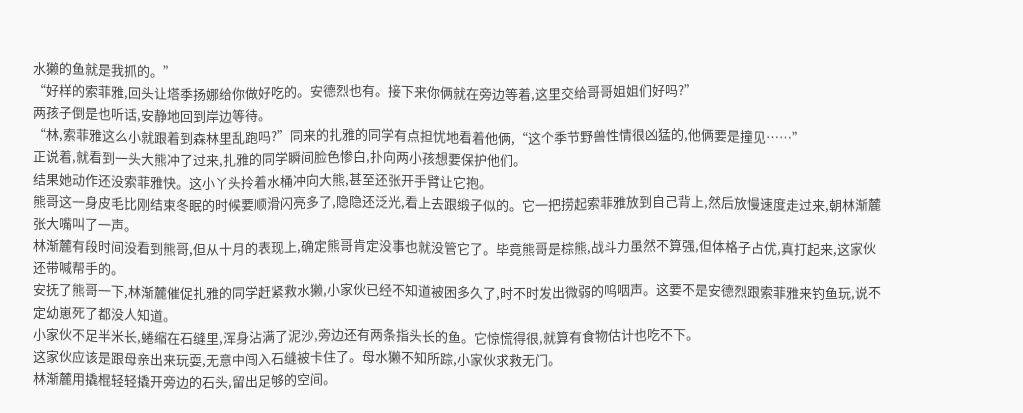水獭的鱼就是我抓的。”
“好样的索菲雅,回头让塔季扬娜给你做好吃的。安德烈也有。接下来你俩就在旁边等着,这里交给哥哥姐姐们好吗?”
两孩子倒是也听话,安静地回到岸边等待。
“林,索菲雅这么小就跟着到森林里乱跑吗?”同来的扎雅的同学有点担忧地看着他俩,“这个季节野兽性情很凶猛的,他俩要是撞见……”
正说着,就看到一头大熊冲了过来,扎雅的同学瞬间脸色惨白,扑向两小孩想要保护他们。
结果她动作还没索菲雅快。这小丫头拎着水桶冲向大熊,甚至还张开手臂让它抱。
熊哥这一身皮毛比刚结束冬眠的时候要顺滑闪亮多了,隐隐还泛光,看上去跟缎子似的。它一把捞起索菲雅放到自己背上,然后放慢速度走过来,朝林渐麓张大嘴叫了一声。
林渐麓有段时间没看到熊哥,但从十月的表现上,确定熊哥肯定没事也就没管它了。毕竟熊哥是棕熊,战斗力虽然不算强,但体格子占优,真打起来,这家伙还带喊帮手的。
安抚了熊哥一下,林渐麓催促扎雅的同学赶紧救水獭,小家伙已经不知道被困多久了,时不时发出微弱的呜咽声。这要不是安德烈跟索菲雅来钓鱼玩,说不定幼崽死了都没人知道。
小家伙不足半米长,蜷缩在石缝里,浑身沾满了泥沙,旁边还有两条指头长的鱼。它惊慌得很,就算有食物估计也吃不下。
这家伙应该是跟母亲出来玩耍,无意中闯入石缝被卡住了。母水獭不知所踪,小家伙求救无门。
林渐麓用撬棍轻轻撬开旁边的石头,留出足够的空间。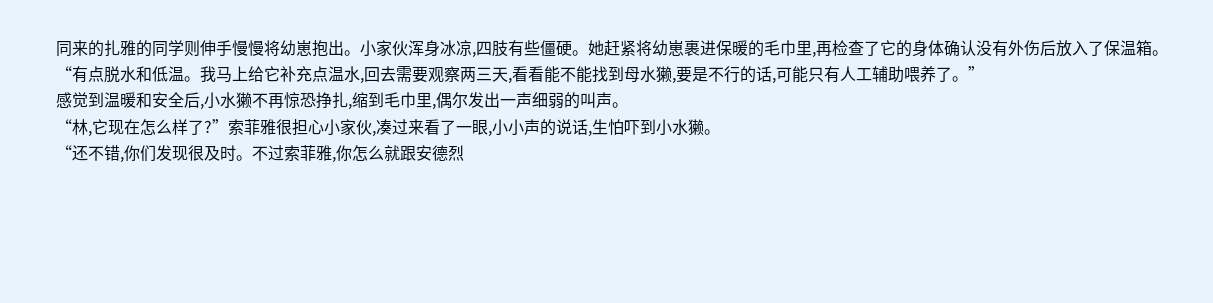同来的扎雅的同学则伸手慢慢将幼崽抱出。小家伙浑身冰凉,四肢有些僵硬。她赶紧将幼崽裹进保暖的毛巾里,再检查了它的身体确认没有外伤后放入了保温箱。
“有点脱水和低温。我马上给它补充点温水,回去需要观察两三天,看看能不能找到母水獭,要是不行的话,可能只有人工辅助喂养了。”
感觉到温暖和安全后,小水獭不再惊恐挣扎,缩到毛巾里,偶尔发出一声细弱的叫声。
“林,它现在怎么样了?”索菲雅很担心小家伙,凑过来看了一眼,小小声的说话,生怕吓到小水獭。
“还不错,你们发现很及时。不过索菲雅,你怎么就跟安德烈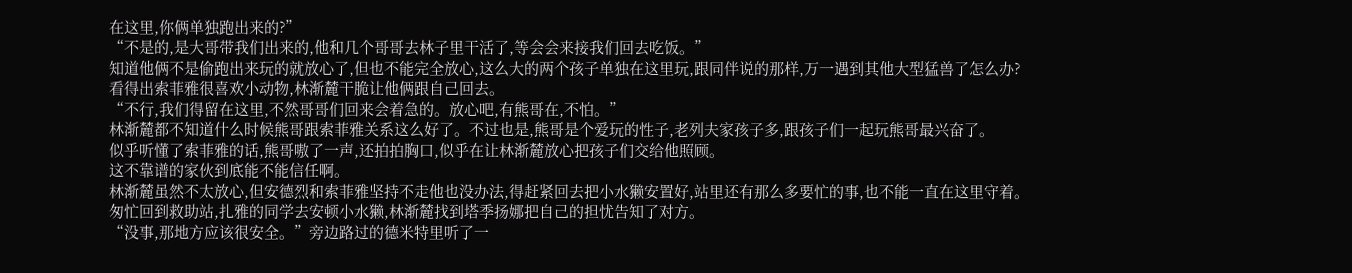在这里,你俩单独跑出来的?”
“不是的,是大哥带我们出来的,他和几个哥哥去林子里干活了,等会会来接我们回去吃饭。”
知道他俩不是偷跑出来玩的就放心了,但也不能完全放心,这么大的两个孩子单独在这里玩,跟同伴说的那样,万一遇到其他大型猛兽了怎么办?
看得出索菲雅很喜欢小动物,林渐麓干脆让他俩跟自己回去。
“不行,我们得留在这里,不然哥哥们回来会着急的。放心吧,有熊哥在,不怕。”
林渐麓都不知道什么时候熊哥跟索菲雅关系这么好了。不过也是,熊哥是个爱玩的性子,老列夫家孩子多,跟孩子们一起玩熊哥最兴奋了。
似乎听懂了索菲雅的话,熊哥嗷了一声,还拍拍胸口,似乎在让林渐麓放心把孩子们交给他照顾。
这不靠谱的家伙到底能不能信任啊。
林渐麓虽然不太放心,但安德烈和索菲雅坚持不走他也没办法,得赶紧回去把小水獭安置好,站里还有那么多要忙的事,也不能一直在这里守着。
匆忙回到救助站,扎雅的同学去安顿小水獭,林渐麓找到塔季扬娜把自己的担忧告知了对方。
“没事,那地方应该很安全。”旁边路过的德米特里听了一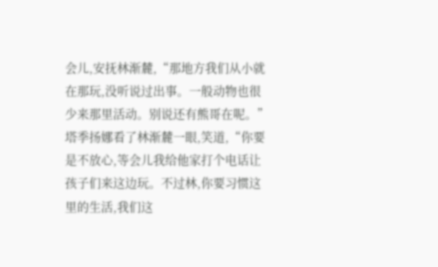会儿,安抚林渐麓,“那地方我们从小就在那玩,没听说过出事。一般动物也很少来那里活动。别说还有熊哥在呢。”
塔季扬娜看了林渐麓一眼,笑道,“你要是不放心,等会儿我给他家打个电话让孩子们来这边玩。不过林,你要习惯这里的生活,我们这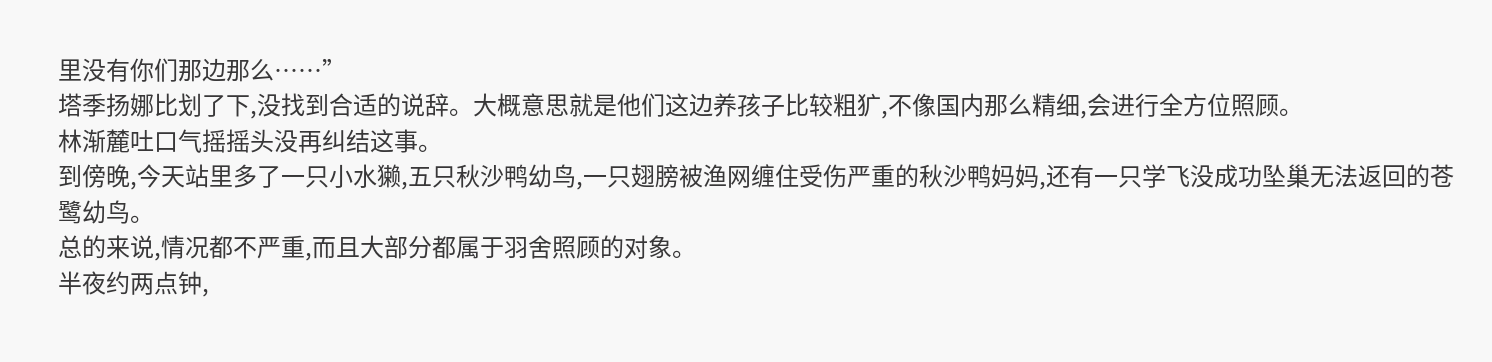里没有你们那边那么……”
塔季扬娜比划了下,没找到合适的说辞。大概意思就是他们这边养孩子比较粗犷,不像国内那么精细,会进行全方位照顾。
林渐麓吐口气摇摇头没再纠结这事。
到傍晚,今天站里多了一只小水獭,五只秋沙鸭幼鸟,一只翅膀被渔网缠住受伤严重的秋沙鸭妈妈,还有一只学飞没成功坠巢无法返回的苍鹭幼鸟。
总的来说,情况都不严重,而且大部分都属于羽舍照顾的对象。
半夜约两点钟,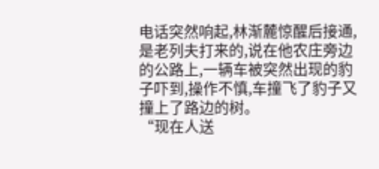电话突然响起,林渐麓惊醒后接通,是老列夫打来的,说在他农庄旁边的公路上,一辆车被突然出现的豹子吓到,操作不慎,车撞飞了豹子又撞上了路边的树。
“现在人送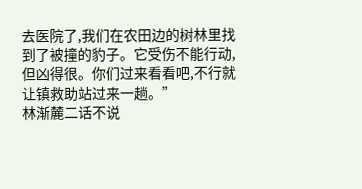去医院了,我们在农田边的树林里找到了被撞的豹子。它受伤不能行动,但凶得很。你们过来看看吧,不行就让镇救助站过来一趟。”
林渐麓二话不说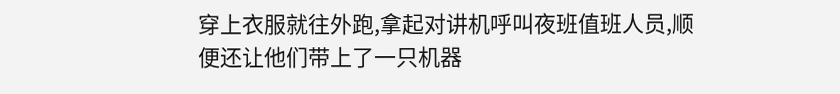穿上衣服就往外跑,拿起对讲机呼叫夜班值班人员,顺便还让他们带上了一只机器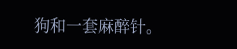狗和一套麻醉针。